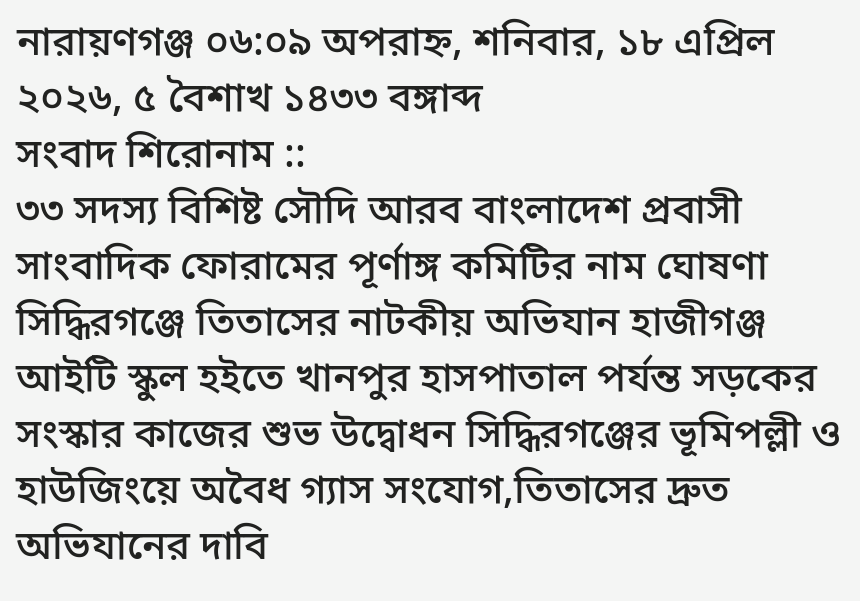নারায়ণগঞ্জ ০৬:০৯ অপরাহ্ন, শনিবার, ১৮ এপ্রিল ২০২৬, ৫ বৈশাখ ১৪৩৩ বঙ্গাব্দ
সংবাদ শিরোনাম ::
৩৩ সদস্য বিশিষ্ট সৌদি আরব বাংলাদেশ প্রবাসী সাংবাদিক ফোরামের পূর্ণাঙ্গ কমিটির নাম ঘোষণা সিদ্ধিরগঞ্জে তিতাসের নাটকীয় অভিযান হাজীগঞ্জ আইটি স্কুল হইতে খানপুর হাসপাতাল পর্যন্ত সড়কের সংস্কার কাজের শুভ উদ্বোধন সিদ্ধিরগঞ্জের ভূমিপল্লী ও হাউজিংয়ে অবৈধ গ্যাস সংযোগ,তিতাসের দ্রুত অভিযানের দাবি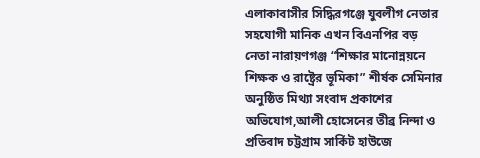এলাকাবাসীর সিদ্ধিরগঞ্জে যুবলীগ নেতার সহযোগী মানিক এখন বিএনপির বড় নেতা নারায়ণগঞ্জ “শিক্ষার মানোন্নয়নে শিক্ষক ও রাষ্ট্রের ভূমিকা” শীর্ষক সেমিনার অনুষ্ঠিত মিথ্যা সংবাদ প্রকাশের অভিযোগ,আলী হোসেনের তীব্র নিন্দা ও প্রতিবাদ চট্টগ্রাম সার্কিট হাউজে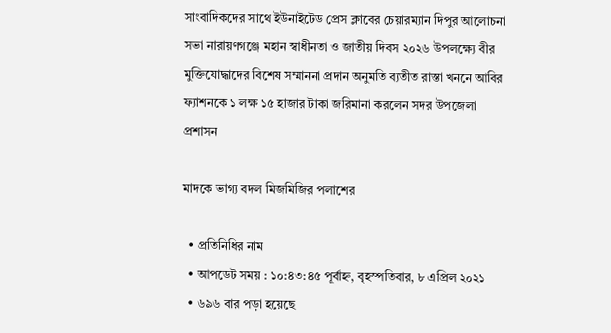সাংবাদিকদের সাথে ইউনাইটেড প্রেস ক্লাবের চেয়ারম্যান দিপুর আলোচনা সভা নারায়ণগঞ্জে মহান স্বাধীনতা ও জাতীয় দিবস ২০২৬ উপলক্ষ্যে বীর মুক্তিযোদ্ধাদের বিশেষ সম্মাননা প্রদান অনুমতি ব্যতীত রাস্তা খননে আবির ফ্যাশনকে ১ লক্ষ ১৫ হাজার টাকা জরিমানা করলেন সদর উপজেলা প্রশাসন

মাদকে ভাগ্য বদল মিজমিজির পলাশের

  • প্রতিনিধির নাম
  • আপডেট সময় : ১০:৪৩:৪৫ পূর্বাহ্ন, বৃহস্পতিবার, ৮ এপ্রিল ২০২১
  • ৬৯৬ বার পড়া হয়েছে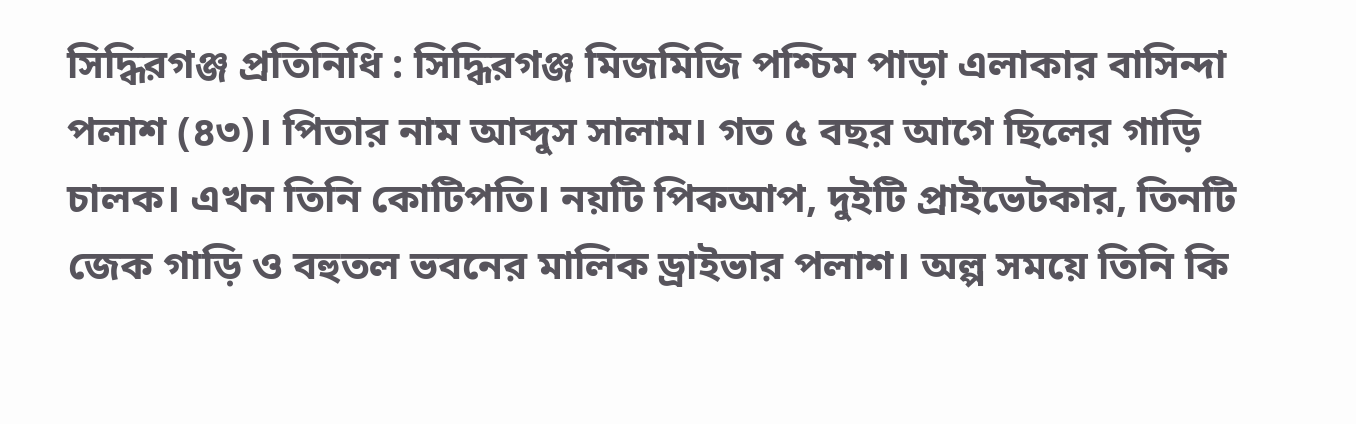সিদ্ধিরগঞ্জ প্রতিনিধি : সিদ্ধিরগঞ্জ মিজমিজি পশ্চিম পাড়া এলাকার বাসিন্দা পলাশ (৪৩)। পিতার নাম আব্দুস সালাম। গত ৫ বছর আগে ছিলের গাড়ি চালক। এখন তিনি কোটিপতি। নয়টি পিকআপ, দুইটি প্রাইভেটকার, তিনটি জেক গাড়ি ও বহুতল ভবনের মালিক ড্রাইভার পলাশ। অল্প সময়ে তিনি কি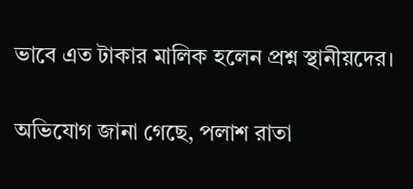ভাবে এত টাকার মালিক হলেন প্রশ্ন স্থানীয়দের।

অভিযোগ জানা গেছে, পলাশ রাতা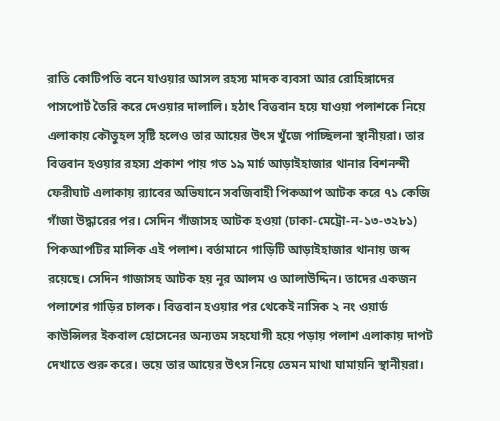রাতি কোটিপতি বনে যাওয়ার আসল রহস্য মাদক ব্যবসা আর রোহিঙ্গাদের পাসপোর্ট তৈরি করে দেওয়ার দালালি। হঠাৎ বিত্তবান হয়ে যাওয়া পলাশকে নিয়ে এলাকায় কৌতুহল সৃষ্টি হলেও তার আয়ের উৎস খুঁজে পাচ্ছিলনা স্থানীয়রা। তার বিত্তবান হওয়ার রহস্য প্রকাশ পায় গত ১৯ মার্চ আড়াইহাজার থানার বিশনন্দী ফেরীঘাট এলাকায় র‌্যাবের অভিযানে সবজিবাহী পিকআপ আটক করে ৭১ কেজি গাঁজা উদ্ধারের পর। সেদিন গাঁজাসহ আটক হওয়া (ঢাকা-মেট্রো-ন-১৩-৩২৮১) পিকআপটির মালিক এই পলাশ। বর্তামানে গাড়িটি আড়াইহাজার থানায় জব্দ রয়েছে। সেদিন গাজাসহ আটক হয় নূর আলম ও আলাউদ্দিন। তাদের একজন পলাশের গাড়ির চালক। বিত্তবান হওয়ার পর থেকেই নাসিক ২ নং ওয়ার্ড কাউন্সিলর ইকবাল হোসেনের অন্যতম সহযোগী হয়ে পড়ায় পলাশ এলাকায় দাপট দেখাতে শুরু করে। ভয়ে তার আয়ের উৎস নিয়ে তেমন মাথা ঘামায়নি স্থানীয়রা।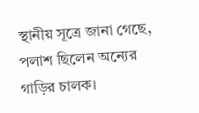স্থানীয় সূত্রে জানা গেছে, পলাশ ছিলেন অন্যের গাড়ির চালক।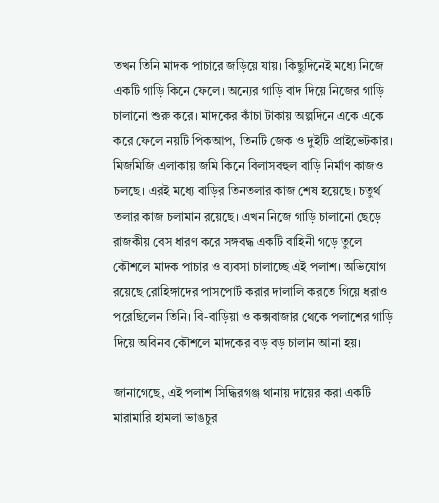তখন তিনি মাদক পাচারে জড়িয়ে যায়। কিছুদিনেই মধ্যে নিজে একটি গাড়ি কিনে ফেলে। অন্যের গাড়ি বাদ দিয়ে নিজের গাড়ি চালানো শুরু করে। মাদকের কাঁচা টাকায় অল্পদিনে একে একে করে ফেলে নয়টি পিকআপ, তিনটি জেক ও দুইটি প্রাইভেটকার। মিজমিজি এলাকায় জমি কিনে বিলাসবহুল বাড়ি নির্মাণ কাজও চলছে। এরই মধ্যে বাড়ির তিনতলার কাজ শেষ হয়েছে। চতুর্থ তলার কাজ চলামান রয়েছে। এখন নিজে গাড়ি চালানো ছেড়ে রাজকীয় বেস ধারণ করে সঙ্গবদ্ধ একটি বাহিনী গড়ে তুলে কৌশলে মাদক পাচার ও ব্যবসা চালাচ্ছে এই পলাশ। অভিযোগ রয়েছে রোহিঙ্গাদের পাসপোর্ট করার দালালি করতে গিয়ে ধরাও পরেছিলেন তিনি। বি-বাড়িয়া ও কক্সবাজার থেকে পলাশের গাড়ি দিয়ে অবিনব কৌশলে মাদকের বড় বড় চালান আনা হয়।

জানাগেছে, এই পলাশ সিদ্ধিরগঞ্জ থানায় দায়ের করা একটি মারামারি হামলা ভাঙচুর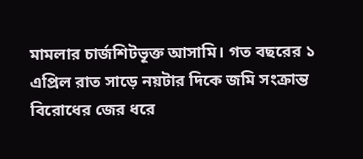মামলার চার্জশিটভূক্ত আসামি। গত বছরের ১ এপ্রিল রাত সাড়ে নয়টার দিকে জমি সংক্রান্ত বিরোধের জের ধরে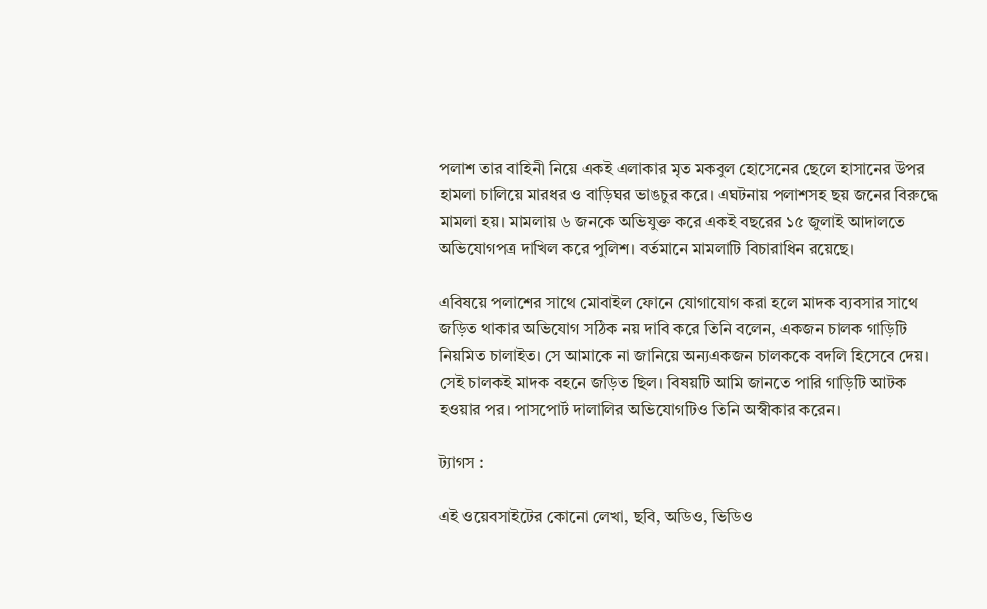পলাশ তার বাহিনী নিয়ে একই এলাকার মৃত মকবুল হোসেনের ছেলে হাসানের উপর হামলা চালিয়ে মারধর ও বাড়িঘর ভাঙচুর করে। এঘটনায় পলাশসহ ছয় জনের বিরুদ্ধে মামলা হয়। মামলায় ৬ জনকে অভিযুক্ত করে একই বছরের ১৫ জুলাই আদালতে অভিযোগপত্র দাখিল করে পুলিশ। বর্তমানে মামলাটি বিচারাধিন রয়েছে।

এবিষয়ে পলাশের সাথে মোবাইল ফোনে যোগাযোগ করা হলে মাদক ব্যবসার সাথে জড়িত থাকার অভিযোগ সঠিক নয় দাবি করে তিনি বলেন, একজন চালক গাড়িটি নিয়মিত চালাইত। সে আমাকে না জানিয়ে অন্যএকজন চালককে বদলি হিসেবে দেয়। সেই চালকই মাদক বহনে জড়িত ছিল। বিষয়টি আমি জানতে পারি গাড়িটি আটক হওয়ার পর। পাসপোর্ট দালালির অভিযোগটিও তিনি অস্বীকার করেন।

ট্যাগস :

এই ওয়েবসাইটের কোনো লেখা, ছবি, অডিও, ভিডিও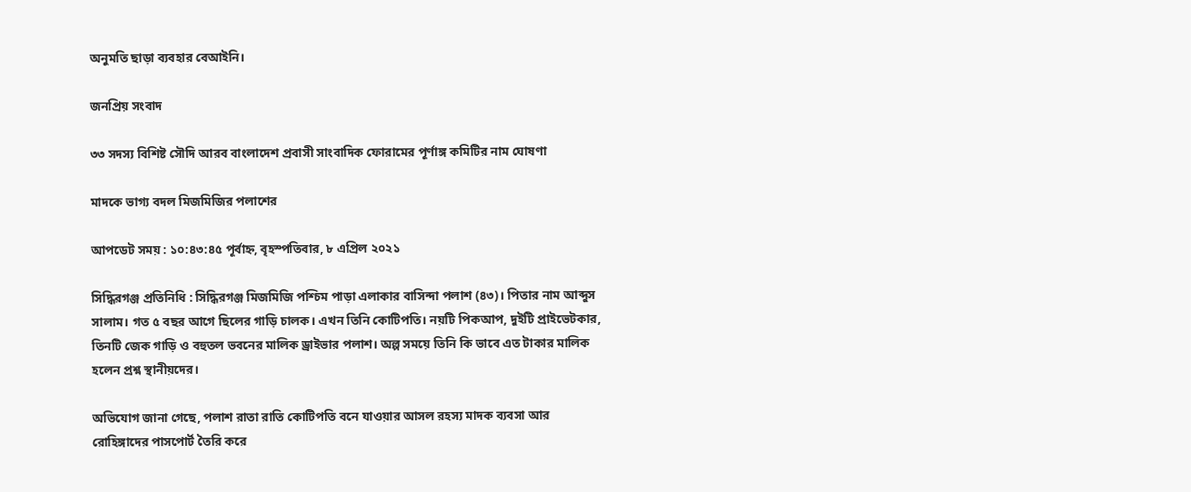অনুমতি ছাড়া ব্যবহার বেআইনি।

জনপ্রিয় সংবাদ

৩৩ সদস্য বিশিষ্ট সৌদি আরব বাংলাদেশ প্রবাসী সাংবাদিক ফোরামের পূর্ণাঙ্গ কমিটির নাম ঘোষণা

মাদকে ভাগ্য বদল মিজমিজির পলাশের

আপডেট সময় : ১০:৪৩:৪৫ পূর্বাহ্ন, বৃহস্পতিবার, ৮ এপ্রিল ২০২১

সিদ্ধিরগঞ্জ প্রতিনিধি : সিদ্ধিরগঞ্জ মিজমিজি পশ্চিম পাড়া এলাকার বাসিন্দা পলাশ (৪৩)। পিতার নাম আব্দুস সালাম। গত ৫ বছর আগে ছিলের গাড়ি চালক। এখন তিনি কোটিপতি। নয়টি পিকআপ, দুইটি প্রাইভেটকার, তিনটি জেক গাড়ি ও বহুতল ভবনের মালিক ড্রাইভার পলাশ। অল্প সময়ে তিনি কি ভাবে এত টাকার মালিক হলেন প্রশ্ন স্থানীয়দের।

অভিযোগ জানা গেছে, পলাশ রাতা রাতি কোটিপতি বনে যাওয়ার আসল রহস্য মাদক ব্যবসা আর রোহিঙ্গাদের পাসপোর্ট তৈরি করে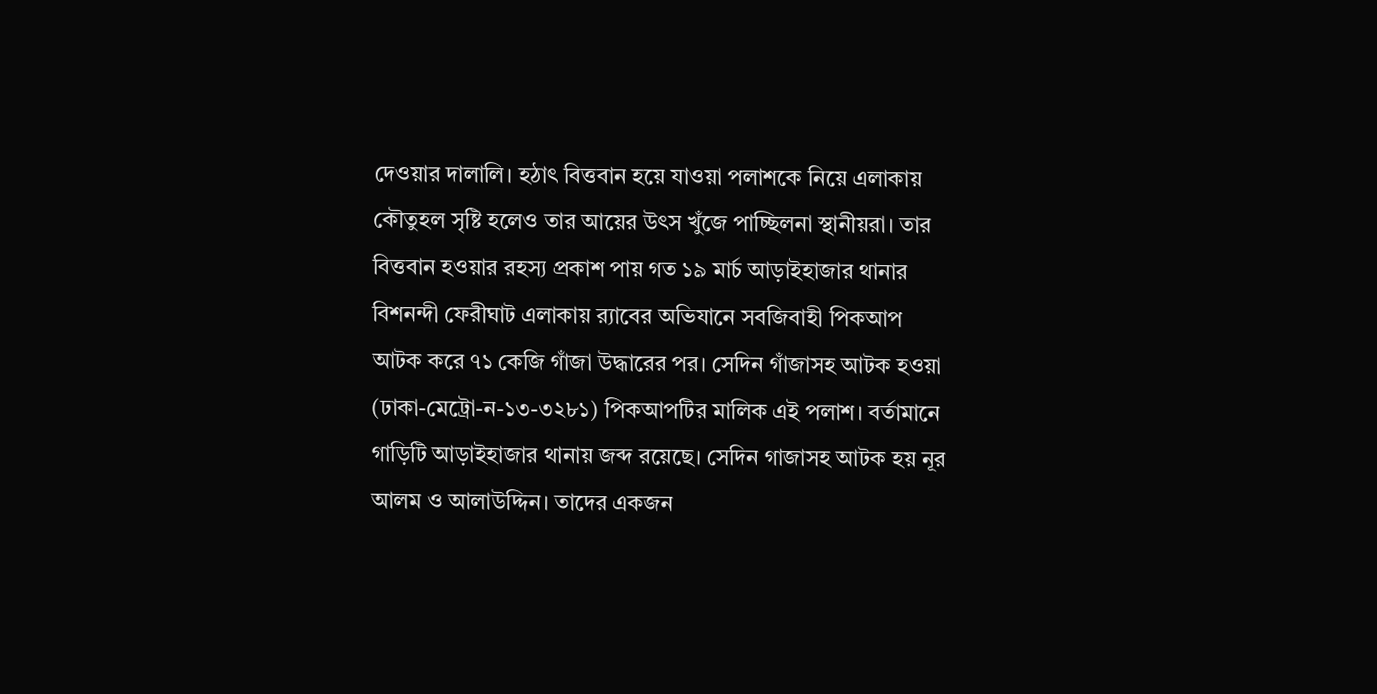দেওয়ার দালালি। হঠাৎ বিত্তবান হয়ে যাওয়া পলাশকে নিয়ে এলাকায় কৌতুহল সৃষ্টি হলেও তার আয়ের উৎস খুঁজে পাচ্ছিলনা স্থানীয়রা। তার বিত্তবান হওয়ার রহস্য প্রকাশ পায় গত ১৯ মার্চ আড়াইহাজার থানার বিশনন্দী ফেরীঘাট এলাকায় র‌্যাবের অভিযানে সবজিবাহী পিকআপ আটক করে ৭১ কেজি গাঁজা উদ্ধারের পর। সেদিন গাঁজাসহ আটক হওয়া (ঢাকা-মেট্রো-ন-১৩-৩২৮১) পিকআপটির মালিক এই পলাশ। বর্তামানে গাড়িটি আড়াইহাজার থানায় জব্দ রয়েছে। সেদিন গাজাসহ আটক হয় নূর আলম ও আলাউদ্দিন। তাদের একজন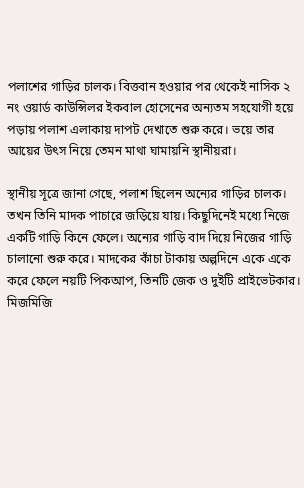পলাশের গাড়ির চালক। বিত্তবান হওয়ার পর থেকেই নাসিক ২ নং ওয়ার্ড কাউন্সিলর ইকবাল হোসেনের অন্যতম সহযোগী হয়ে পড়ায় পলাশ এলাকায় দাপট দেখাতে শুরু করে। ভয়ে তার আয়ের উৎস নিয়ে তেমন মাথা ঘামায়নি স্থানীয়রা।

স্থানীয় সূত্রে জানা গেছে, পলাশ ছিলেন অন্যের গাড়ির চালক। তখন তিনি মাদক পাচারে জড়িয়ে যায়। কিছুদিনেই মধ্যে নিজে একটি গাড়ি কিনে ফেলে। অন্যের গাড়ি বাদ দিয়ে নিজের গাড়ি চালানো শুরু করে। মাদকের কাঁচা টাকায় অল্পদিনে একে একে করে ফেলে নয়টি পিকআপ, তিনটি জেক ও দুইটি প্রাইভেটকার। মিজমিজি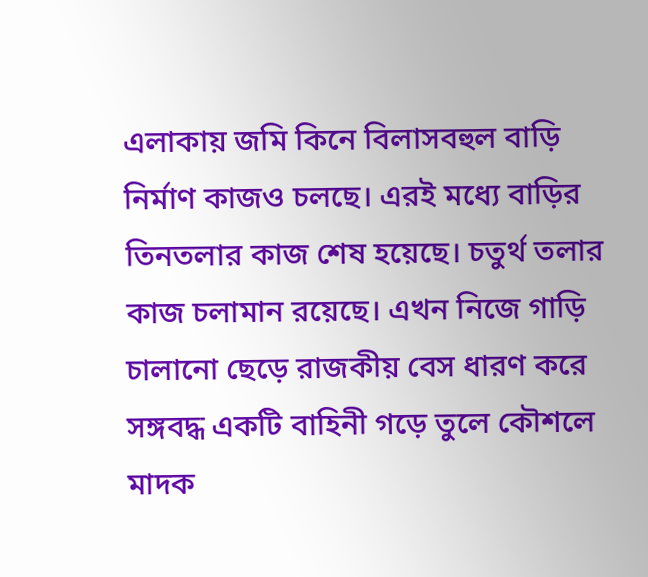এলাকায় জমি কিনে বিলাসবহুল বাড়ি নির্মাণ কাজও চলছে। এরই মধ্যে বাড়ির তিনতলার কাজ শেষ হয়েছে। চতুর্থ তলার কাজ চলামান রয়েছে। এখন নিজে গাড়ি চালানো ছেড়ে রাজকীয় বেস ধারণ করে সঙ্গবদ্ধ একটি বাহিনী গড়ে তুলে কৌশলে মাদক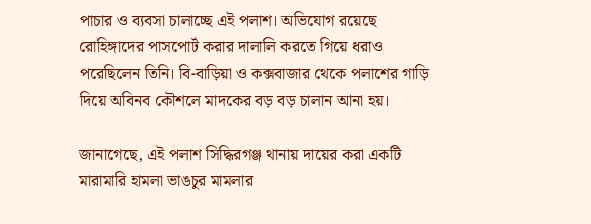পাচার ও ব্যবসা চালাচ্ছে এই পলাশ। অভিযোগ রয়েছে রোহিঙ্গাদের পাসপোর্ট করার দালালি করতে গিয়ে ধরাও পরেছিলেন তিনি। বি-বাড়িয়া ও কক্সবাজার থেকে পলাশের গাড়ি দিয়ে অবিনব কৌশলে মাদকের বড় বড় চালান আনা হয়।

জানাগেছে, এই পলাশ সিদ্ধিরগঞ্জ থানায় দায়ের করা একটি মারামারি হামলা ভাঙচুর মামলার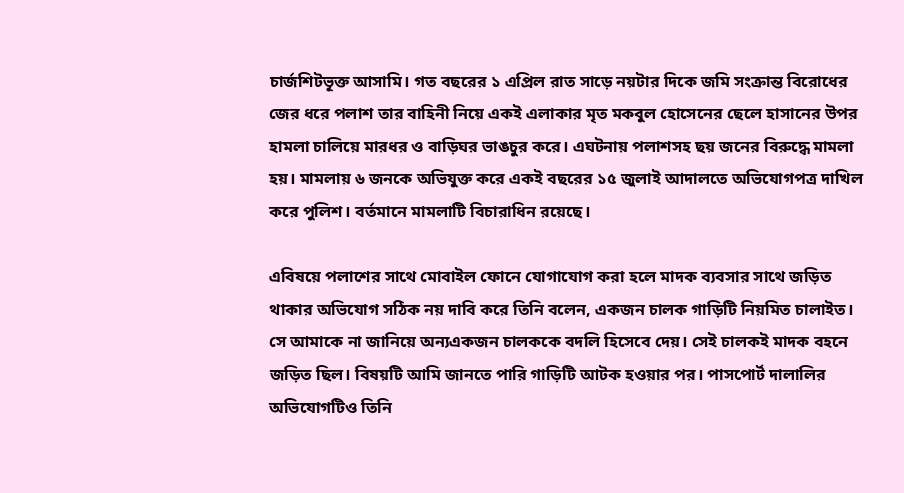চার্জশিটভূক্ত আসামি। গত বছরের ১ এপ্রিল রাত সাড়ে নয়টার দিকে জমি সংক্রান্ত বিরোধের জের ধরে পলাশ তার বাহিনী নিয়ে একই এলাকার মৃত মকবুল হোসেনের ছেলে হাসানের উপর হামলা চালিয়ে মারধর ও বাড়িঘর ভাঙচুর করে। এঘটনায় পলাশসহ ছয় জনের বিরুদ্ধে মামলা হয়। মামলায় ৬ জনকে অভিযুক্ত করে একই বছরের ১৫ জুলাই আদালতে অভিযোগপত্র দাখিল করে পুলিশ। বর্তমানে মামলাটি বিচারাধিন রয়েছে।

এবিষয়ে পলাশের সাথে মোবাইল ফোনে যোগাযোগ করা হলে মাদক ব্যবসার সাথে জড়িত থাকার অভিযোগ সঠিক নয় দাবি করে তিনি বলেন, একজন চালক গাড়িটি নিয়মিত চালাইত। সে আমাকে না জানিয়ে অন্যএকজন চালককে বদলি হিসেবে দেয়। সেই চালকই মাদক বহনে জড়িত ছিল। বিষয়টি আমি জানতে পারি গাড়িটি আটক হওয়ার পর। পাসপোর্ট দালালির অভিযোগটিও তিনি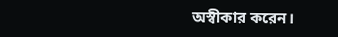অস্বীকার করেন।